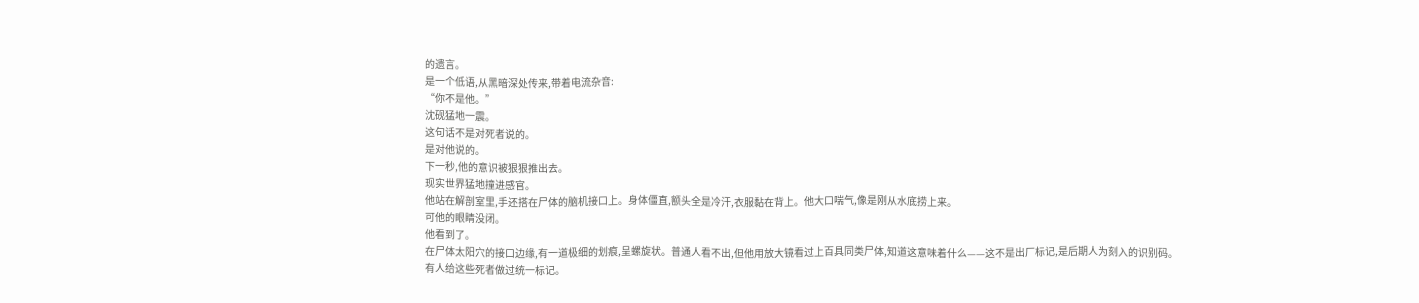的遗言。
是一个低语,从黑暗深处传来,带着电流杂音:
“你不是他。”
沈砚猛地一震。
这句话不是对死者说的。
是对他说的。
下一秒,他的意识被狠狠推出去。
现实世界猛地撞进感官。
他站在解剖室里,手还搭在尸体的脑机接口上。身体僵直,额头全是冷汗,衣服黏在背上。他大口喘气,像是刚从水底捞上来。
可他的眼睛没闭。
他看到了。
在尸体太阳穴的接口边缘,有一道极细的划痕,呈螺旋状。普通人看不出,但他用放大镜看过上百具同类尸体,知道这意味着什么——这不是出厂标记,是后期人为刻入的识别码。
有人给这些死者做过统一标记。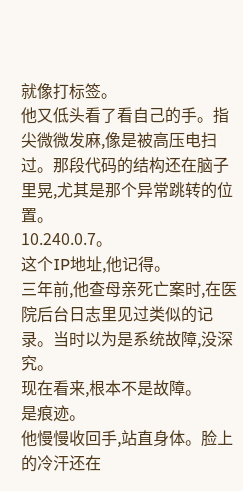就像打标签。
他又低头看了看自己的手。指尖微微发麻,像是被高压电扫过。那段代码的结构还在脑子里晃,尤其是那个异常跳转的位置。
10.240.0.7。
这个IP地址,他记得。
三年前,他查母亲死亡案时,在医院后台日志里见过类似的记录。当时以为是系统故障,没深究。
现在看来,根本不是故障。
是痕迹。
他慢慢收回手,站直身体。脸上的冷汗还在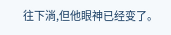往下淌,但他眼神已经变了。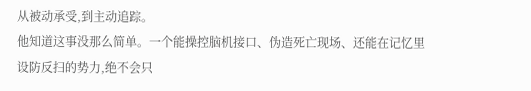从被动承受,到主动追踪。
他知道这事没那么简单。一个能操控脑机接口、伪造死亡现场、还能在记忆里设防反扫的势力,绝不会只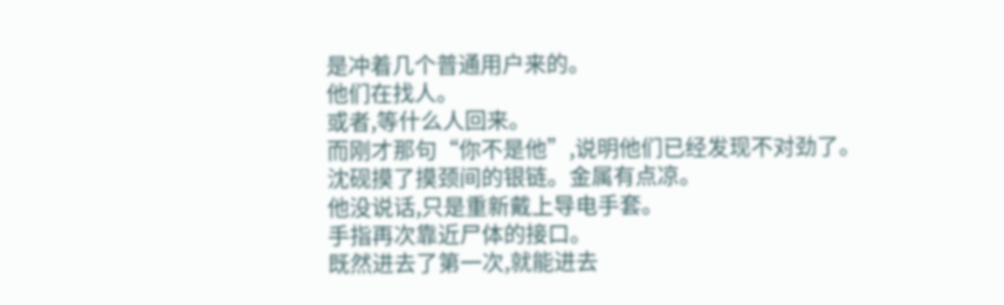是冲着几个普通用户来的。
他们在找人。
或者,等什么人回来。
而刚才那句“你不是他”,说明他们已经发现不对劲了。
沈砚摸了摸颈间的银链。金属有点凉。
他没说话,只是重新戴上导电手套。
手指再次靠近尸体的接口。
既然进去了第一次,就能进去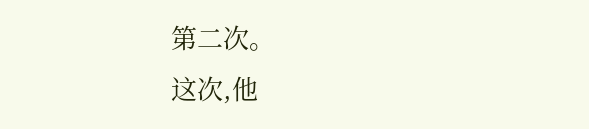第二次。
这次,他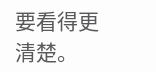要看得更清楚。